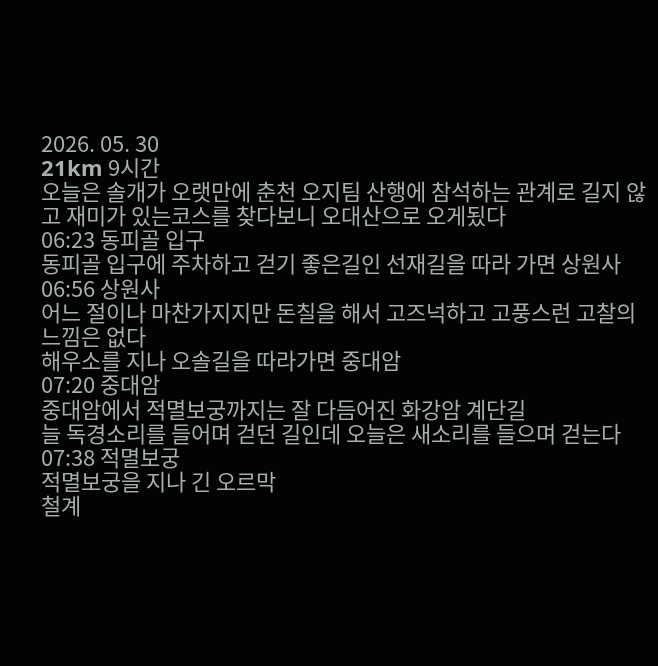2026. 05. 30
21km 9시간
오늘은 솔개가 오랫만에 춘천 오지팀 산행에 참석하는 관계로 길지 않고 재미가 있는코스를 찾다보니 오대산으로 오게됬다
06:23 동피골 입구
동피골 입구에 주차하고 걷기 좋은길인 선재길을 따라 가면 상원사
06:56 상원사
어느 절이나 마찬가지지만 돈칠을 해서 고즈넉하고 고풍스런 고찰의 느낌은 없다
해우소를 지나 오솔길을 따라가면 중대암
07:20 중대암
중대암에서 적멸보궁까지는 잘 다듬어진 화강암 계단길
늘 독경소리를 들어며 걷던 길인데 오늘은 새소리를 들으며 걷는다
07:38 적멸보궁
적멸보궁을 지나 긴 오르막
철계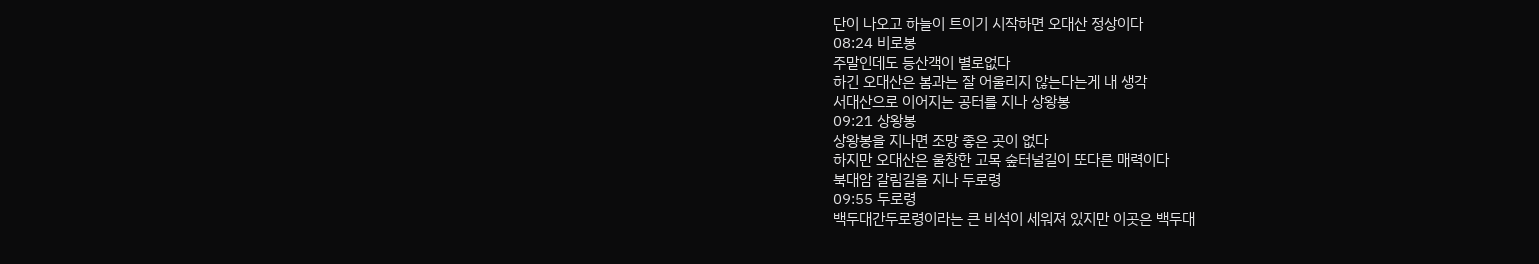단이 나오고 하늘이 트이기 시작하면 오대산 정상이다
08:24 비로봉
주말인데도 등산객이 별로없다
하긴 오대산은 봄과는 잘 어울리지 않는다는게 내 생각
서대산으로 이어지는 공터를 지나 상왕봉
09:21 상왕봉
상왕봉을 지나면 조망 좋은 곳이 없다
하지만 오대산은 울창한 고목 숲터널길이 또다른 매력이다
북대암 갈림길을 지나 두로령
09:55 두로령
백두대간두로령이라는 큰 비석이 세워져 있지만 이곳은 백두대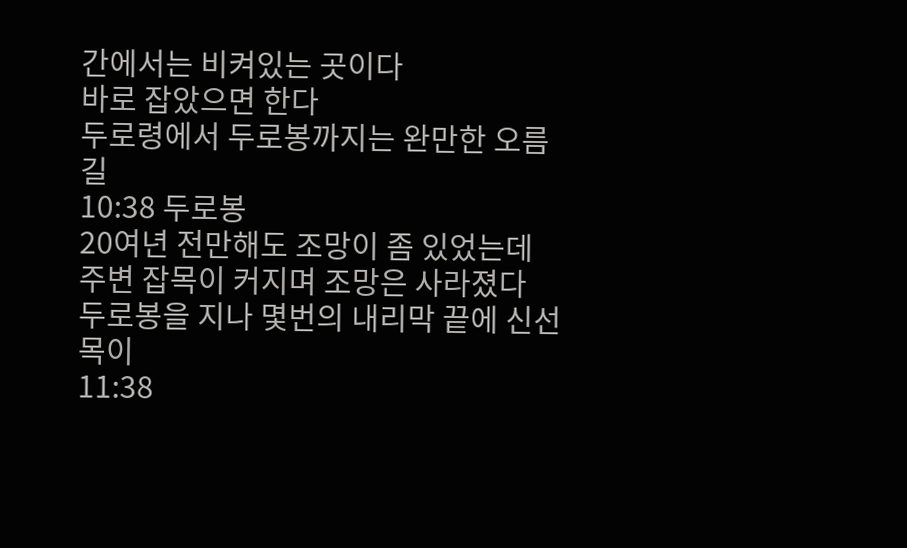간에서는 비켜있는 곳이다
바로 잡았으면 한다
두로령에서 두로봉까지는 완만한 오름길
10:38 두로봉
20여년 전만해도 조망이 좀 있었는데 주변 잡목이 커지며 조망은 사라졌다
두로봉을 지나 몇번의 내리막 끝에 신선목이
11:38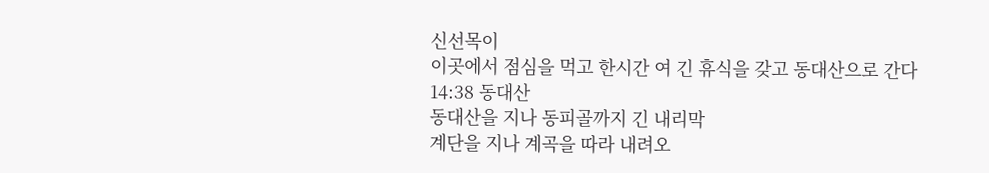신선목이
이곳에서 점심을 먹고 한시간 여 긴 휴식을 갖고 동대산으로 간다
14:38 동대산
동대산을 지나 동피골까지 긴 내리막
계단을 지나 계곡을 따라 내려오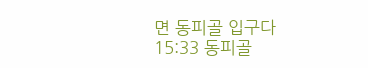면 동피골 입구다
15:33 동피골